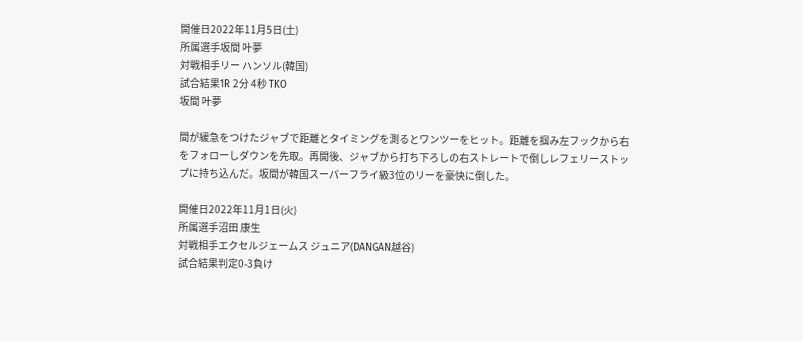開催日2022年11月5日(土)
所属選手坂間 叶夢
対戦相手リー ハンソル(韓国)
試合結果1R 2分 4秒 TKO
坂間 叶夢

間が緩急をつけたジャブで距離とタイミングを測るとワンツーをヒット。距離を掴み左フックから右をフォローしダウンを先取。再開後、ジャブから打ち下ろしの右ストレートで倒しレフェリーストップに持ち込んだ。坂間が韓国スーパーフライ級3位のリーを豪快に倒した。

開催日2022年11月1日(火)
所属選手沼田 康生
対戦相手エクセルジェームス ジュニア(DANGAN越谷)
試合結果判定0-3負け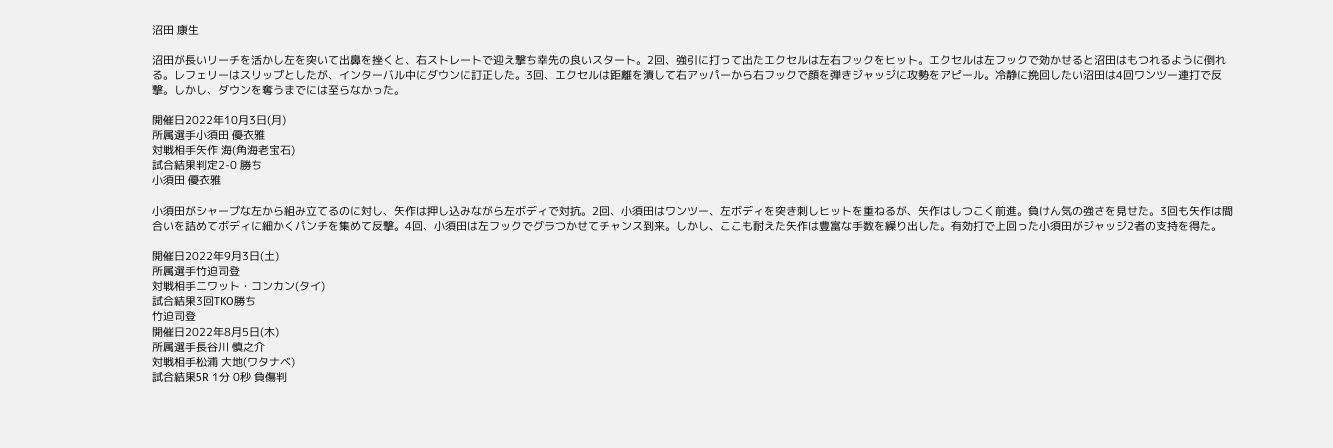沼田 康生

沼田が長いリーチを活かし左を突いて出鼻を挫くと、右ストレートで迎え撃ち幸先の良いスタート。2回、強引に打って出たエクセルは左右フックをヒット。エクセルは左フックで効かせると沼田はもつれるように倒れる。レフェリーはスリップとしたが、インターバル中にダウンに訂正した。3回、エクセルは距離を潰して右アッパーから右フックで顔を弾きジャッジに攻勢をアピール。冷静に挽回したい沼田は4回ワンツー連打で反撃。しかし、ダウンを奪うまでには至らなかった。

開催日2022年10月3日(月)
所属選手小須田 優衣雅
対戦相手矢作 海(角海老宝石)
試合結果判定2-0 勝ち
小須田 優衣雅

小須田がシャープな左から組み立てるのに対し、矢作は押し込みながら左ボディで対抗。2回、小須田はワンツー、左ボディを突き刺しヒットを重ねるが、矢作はしつこく前進。負けん気の強さを見せた。3回も矢作は間合いを詰めてボディに細かくパンチを集めて反撃。4回、小須田は左フックでグラつかせてチャンス到来。しかし、ここも耐えた矢作は豊富な手数を繰り出した。有効打で上回った小須田がジャッジ2者の支持を得た。

開催日2022年9月3日(土)
所属選手竹迫司登
対戦相手ニワット・コンカン(タイ)
試合結果3回TKO勝ち
竹迫司登
開催日2022年8月5日(木)
所属選手長谷川 慎之介
対戦相手松浦 大地(ワタナベ)
試合結果5R 1分 0秒 負傷判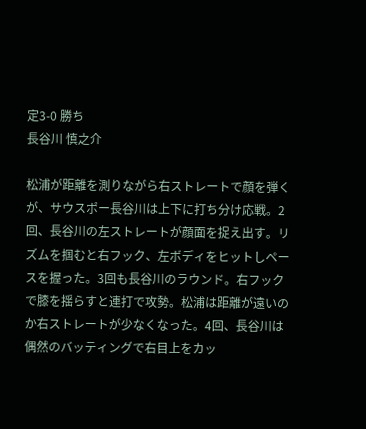定3-0 勝ち
長谷川 慎之介

松浦が距離を測りながら右ストレートで顔を弾くが、サウスポー長谷川は上下に打ち分け応戦。2回、長谷川の左ストレートが顔面を捉え出す。リズムを掴むと右フック、左ボディをヒットしペースを握った。3回も長谷川のラウンド。右フックで膝を揺らすと連打で攻勢。松浦は距離が遠いのか右ストレートが少なくなった。4回、長谷川は偶然のバッティングで右目上をカッ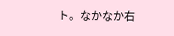ト。なかなか右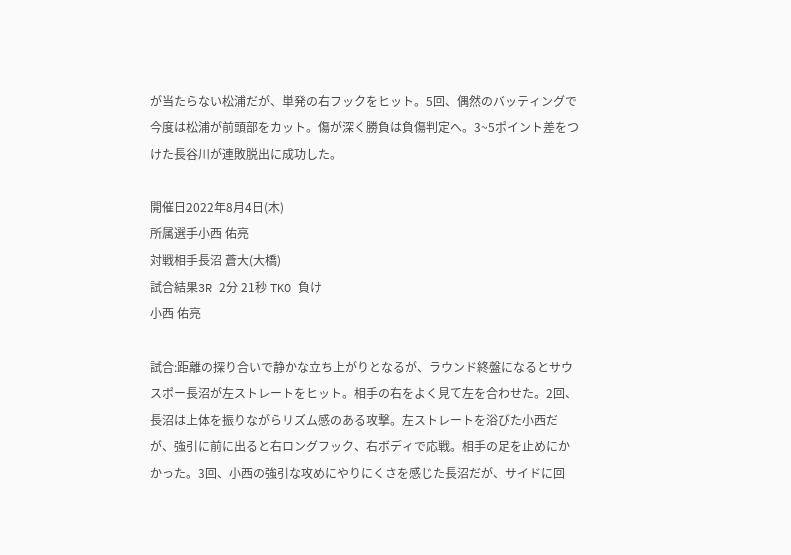が当たらない松浦だが、単発の右フックをヒット。5回、偶然のバッティングで今度は松浦が前頭部をカット。傷が深く勝負は負傷判定へ。3~5ポイント差をつけた長谷川が連敗脱出に成功した。

開催日2022年8月4日(木)
所属選手小西 佑亮
対戦相手長沼 蒼大(大橋)
試合結果3R 2分 21秒 TKO 負け
小西 佑亮

試合:距離の探り合いで静かな立ち上がりとなるが、ラウンド終盤になるとサウスポー長沼が左ストレートをヒット。相手の右をよく見て左を合わせた。2回、長沼は上体を振りながらリズム感のある攻撃。左ストレートを浴びた小西だが、強引に前に出ると右ロングフック、右ボディで応戦。相手の足を止めにかかった。3回、小西の強引な攻めにやりにくさを感じた長沼だが、サイドに回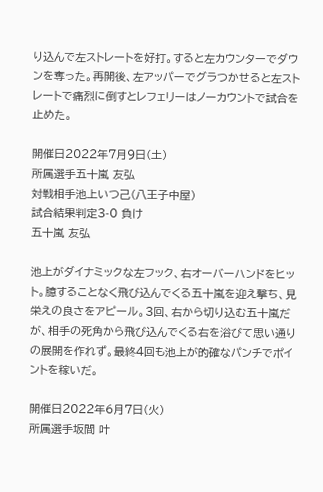り込んで左ストレートを好打。すると左カウンターでダウンを奪った。再開後、左アッパーでグラつかせると左ストレートで痛烈に倒すとレフェリーはノーカウントで試合を止めた。

開催日2022年7月9日(土)
所属選手五十嵐 友弘
対戦相手池上いつ己(八王子中屋)
試合結果判定3-0 負け
五十嵐 友弘

池上がダイナミックな左フック、右オーバーハンドをヒット。臆することなく飛び込んでくる五十嵐を迎え撃ち、見栄えの良さをアピール。3回、右から切り込む五十嵐だが、相手の死角から飛び込んでくる右を浴びて思い通りの展開を作れず。最終4回も池上が的確なパンチでポイントを稼いだ。

開催日2022年6月7日(火)
所属選手坂間 叶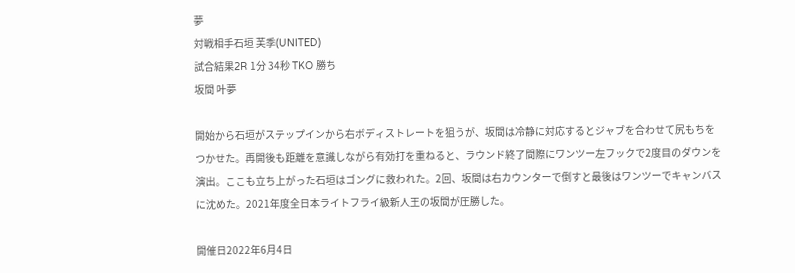夢
対戦相手石垣 芙季(UNITED)
試合結果2R 1分 34秒 TKO 勝ち
坂間 叶夢

開始から石垣がステップインから右ボディストレートを狙うが、坂間は冷静に対応するとジャブを合わせて尻もちをつかせた。再開後も距離を意識しながら有効打を重ねると、ラウンド終了間際にワンツー左フックで2度目のダウンを演出。ここも立ち上がった石垣はゴングに救われた。2回、坂間は右カウンターで倒すと最後はワンツーでキャンバスに沈めた。2021年度全日本ライトフライ級新人王の坂間が圧勝した。

開催日2022年6月4日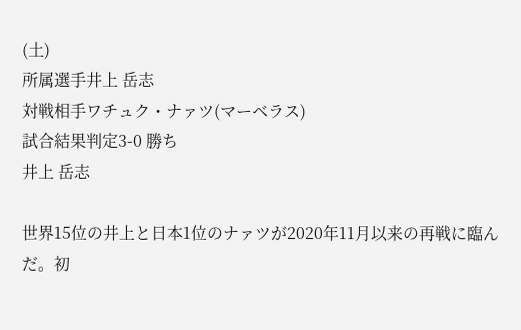(土)
所属選手井上 岳志
対戦相手ワチュク・ナァツ(マーベラス)
試合結果判定3-0 勝ち
井上 岳志

世界15位の井上と日本1位のナァツが2020年11月以来の再戦に臨んだ。初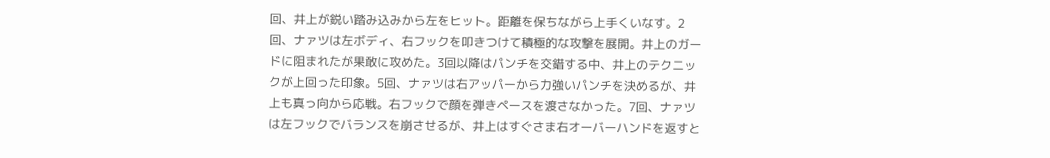回、井上が鋭い踏み込みから左をヒット。距離を保ちながら上手くいなす。2回、ナァツは左ボディ、右フックを叩きつけて積極的な攻撃を展開。井上のガードに阻まれたが果敢に攻めた。3回以降はパンチを交錯する中、井上のテクニックが上回った印象。5回、ナァツは右アッパーから力強いパンチを決めるが、井上も真っ向から応戦。右フックで顔を弾きペースを渡さなかった。7回、ナァツは左フックでバランスを崩させるが、井上はすぐさま右オーバーハンドを返すと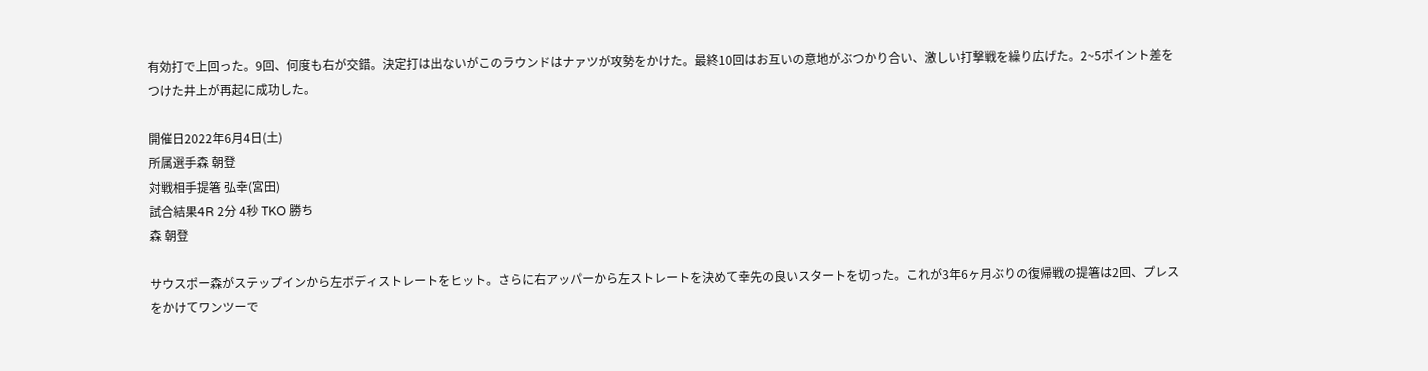有効打で上回った。9回、何度も右が交錯。決定打は出ないがこのラウンドはナァツが攻勢をかけた。最終10回はお互いの意地がぶつかり合い、激しい打撃戦を繰り広げた。2~5ポイント差をつけた井上が再起に成功した。

開催日2022年6月4日(土)
所属選手森 朝登
対戦相手提箸 弘幸(宮田)
試合結果4R 2分 4秒 TKO 勝ち
森 朝登

サウスポー森がステップインから左ボディストレートをヒット。さらに右アッパーから左ストレートを決めて幸先の良いスタートを切った。これが3年6ヶ月ぶりの復帰戦の提箸は2回、プレスをかけてワンツーで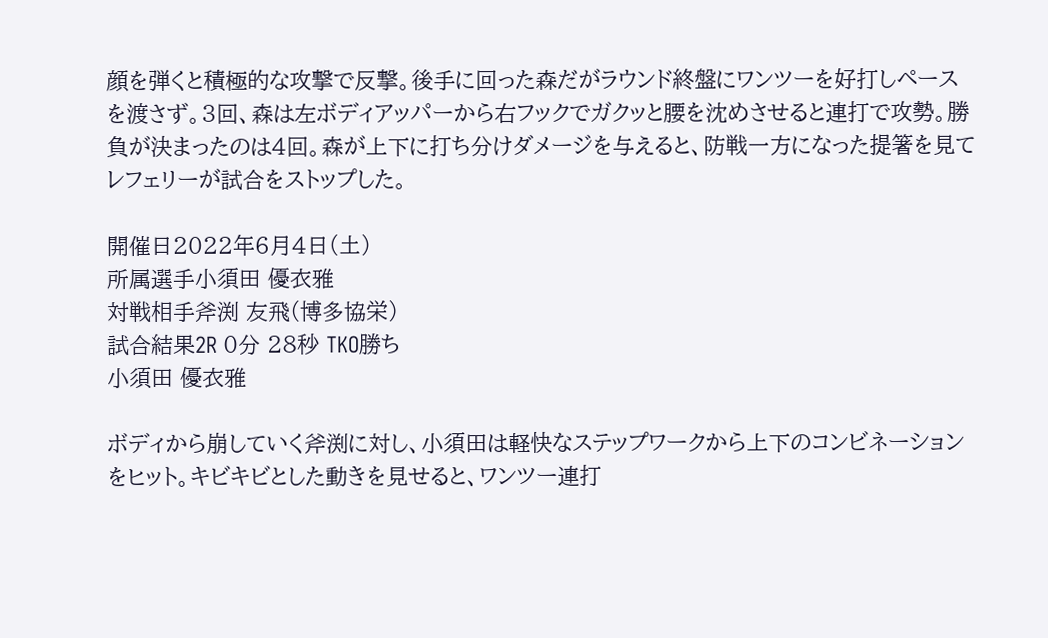顔を弾くと積極的な攻撃で反撃。後手に回った森だがラウンド終盤にワンツーを好打しペースを渡さず。3回、森は左ボディアッパーから右フックでガクッと腰を沈めさせると連打で攻勢。勝負が決まったのは4回。森が上下に打ち分けダメージを与えると、防戦一方になった提箸を見てレフェリーが試合をストップした。

開催日2022年6月4日(土)
所属選手小須田 優衣雅
対戦相手斧渕 友飛(博多協栄)
試合結果2R 0分 28秒 TKO勝ち
小須田 優衣雅

ボディから崩していく斧渕に対し、小須田は軽快なステップワークから上下のコンビネーションをヒット。キビキビとした動きを見せると、ワンツー連打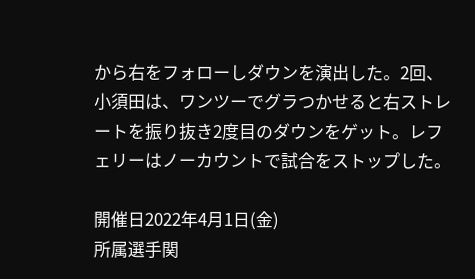から右をフォローしダウンを演出した。2回、小須田は、ワンツーでグラつかせると右ストレートを振り抜き2度目のダウンをゲット。レフェリーはノーカウントで試合をストップした。

開催日2022年4月1日(金)
所属選手関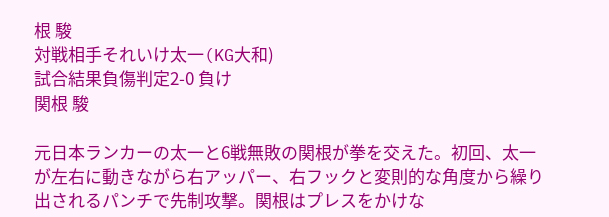根 駿
対戦相手それいけ太一(KG大和)
試合結果負傷判定2-0 負け
関根 駿

元日本ランカーの太一と6戦無敗の関根が拳を交えた。初回、太一が左右に動きながら右アッパー、右フックと変則的な角度から繰り出されるパンチで先制攻撃。関根はプレスをかけな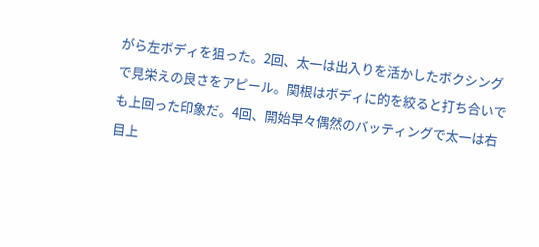がら左ボディを狙った。2回、太一は出入りを活かしたボクシングで見栄えの良さをアピール。関根はボディに的を絞ると打ち合いでも上回った印象だ。4回、開始早々偶然のバッティングで太一は右目上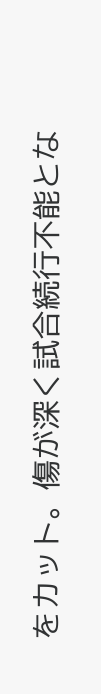をカット。傷が深く試合続行不能とな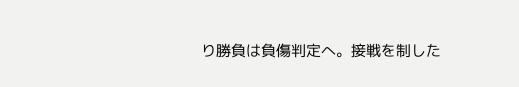り勝負は負傷判定へ。接戦を制した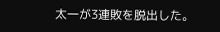太一が3連敗を脱出した。